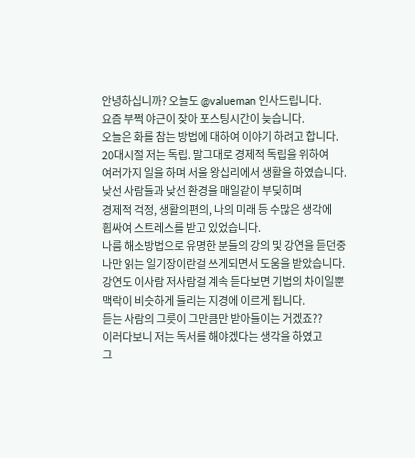안녕하십니까? 오늘도 @valueman 인사드립니다.
요즘 부쩍 야근이 잦아 포스팅시간이 늦습니다.
오늘은 화를 참는 방법에 대하여 이야기 하려고 합니다.
20대시절 저는 독립. 말그대로 경제적 독립을 위하여
여러가지 일을 하며 서울 왕십리에서 생활을 하였습니다.
낮선 사람들과 낮선 환경을 매일같이 부딪히며
경제적 걱정, 생활의편의, 나의 미래 등 수많은 생각에
휩싸여 스트레스를 받고 있었습니다.
나름 해소방법으로 유명한 분들의 강의 및 강연을 듣던중
나만 읽는 일기장이란걸 쓰게되면서 도움을 받았습니다.
강연도 이사람 저사람걸 계속 듣다보면 기법의 차이일뿐
맥락이 비슷하게 들리는 지경에 이르게 됩니다.
듣는 사람의 그릇이 그만큼만 받아들이는 거겠죠??
이러다보니 저는 독서를 해야겠다는 생각을 하였고
그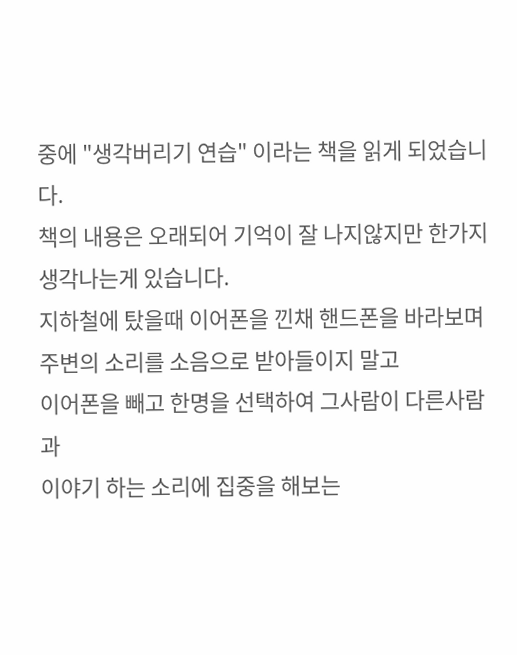중에 "생각버리기 연습" 이라는 책을 읽게 되었습니다.
책의 내용은 오래되어 기억이 잘 나지않지만 한가지
생각나는게 있습니다.
지하철에 탔을때 이어폰을 낀채 핸드폰을 바라보며
주변의 소리를 소음으로 받아들이지 말고
이어폰을 빼고 한명을 선택하여 그사람이 다른사람과
이야기 하는 소리에 집중을 해보는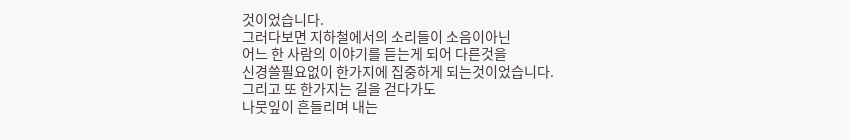것이었습니다.
그러다보면 지하철에서의 소리들이 소음이아닌
어느 한 사람의 이야기를 듣는게 되어 다른것을
신경쓸필요없이 한가지에 집중하게 되는것이었습니다.
그리고 또 한가지는 길을 걷다가도
나뭇잎이 흔들리며 내는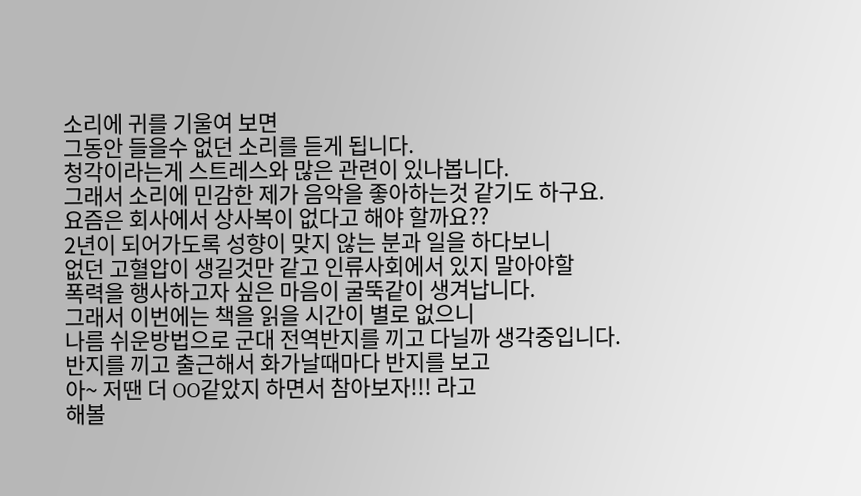소리에 귀를 기울여 보면
그동안 들을수 없던 소리를 듣게 됩니다.
청각이라는게 스트레스와 많은 관련이 있나봅니다.
그래서 소리에 민감한 제가 음악을 좋아하는것 같기도 하구요.
요즘은 회사에서 상사복이 없다고 해야 할까요??
2년이 되어가도록 성향이 맞지 않는 분과 일을 하다보니
없던 고혈압이 생길것만 같고 인류사회에서 있지 말아야할
폭력을 행사하고자 싶은 마음이 굴뚝같이 생겨납니다.
그래서 이번에는 책을 읽을 시간이 별로 없으니
나름 쉬운방법으로 군대 전역반지를 끼고 다닐까 생각중입니다.
반지를 끼고 출근해서 화가날때마다 반지를 보고
아~ 저땐 더 OO같았지 하면서 참아보자!!! 라고
해볼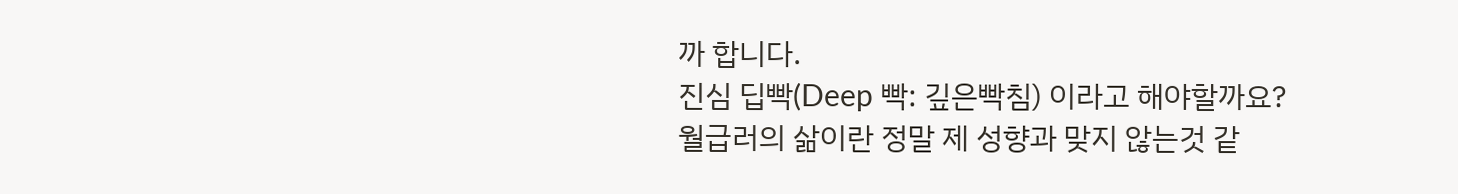까 합니다.
진심 딥빡(Deep 빡: 깊은빡침) 이라고 해야할까요?
월급러의 삶이란 정말 제 성향과 맞지 않는것 같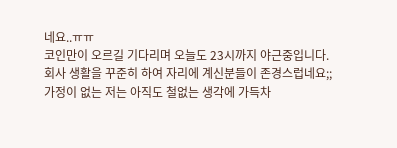네요..ㅠㅠ
코인만이 오르길 기다리며 오늘도 23시까지 야근중입니다.
회사 생활을 꾸준히 하여 자리에 계신분들이 존경스럽네요;;
가정이 없는 저는 아직도 철없는 생각에 가득차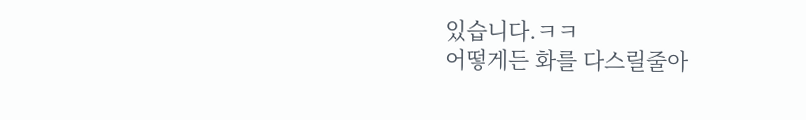있습니다.ㅋㅋ
어떻게든 화를 다스릴줄아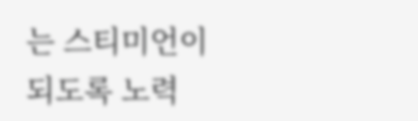는 스티미언이 되도록 노력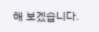해 보겠습니다.